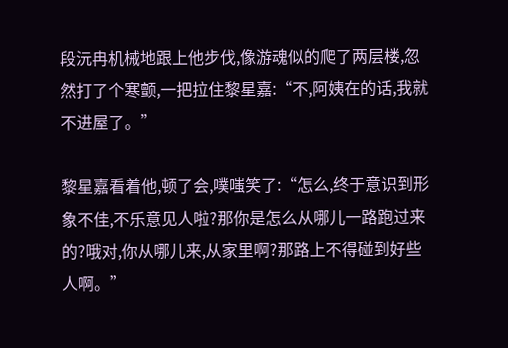段沅冉机械地跟上他步伐,像游魂似的爬了两层楼,忽然打了个寒颤,一把拉住黎星嘉:“不,阿姨在的话,我就不进屋了。”

黎星嘉看着他,顿了会,噗嗤笑了:“怎么,终于意识到形象不佳,不乐意见人啦?那你是怎么从哪儿一路跑过来的?哦对,你从哪儿来,从家里啊?那路上不得碰到好些人啊。”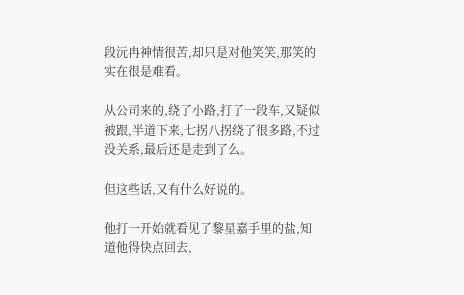段沅冉神情很苦,却只是对他笑笑,那笑的实在很是难看。

从公司来的,绕了小路,打了一段车,又疑似被跟,半道下来,七拐八拐绕了很多路,不过没关系,最后还是走到了么。

但这些话,又有什么好说的。

他打一开始就看见了黎星嘉手里的盐,知道他得快点回去,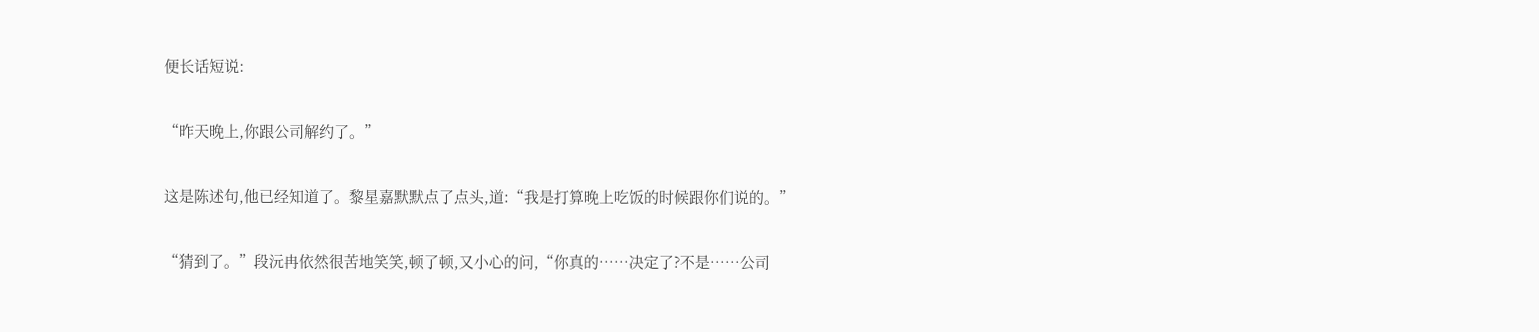便长话短说:

“昨天晚上,你跟公司解约了。”

这是陈述句,他已经知道了。黎星嘉默默点了点头,道:“我是打算晚上吃饭的时候跟你们说的。”

“猜到了。”段沅冉依然很苦地笑笑,顿了顿,又小心的问,“你真的……决定了?不是……公司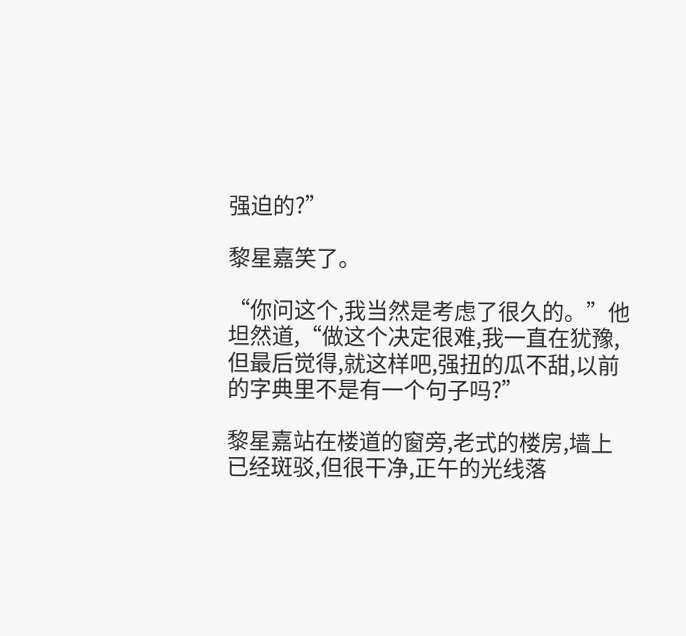强迫的?”

黎星嘉笑了。

“你问这个,我当然是考虑了很久的。”他坦然道,“做这个决定很难,我一直在犹豫,但最后觉得,就这样吧,强扭的瓜不甜,以前的字典里不是有一个句子吗?”

黎星嘉站在楼道的窗旁,老式的楼房,墙上已经斑驳,但很干净,正午的光线落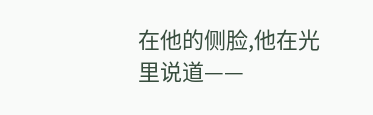在他的侧脸,他在光里说道——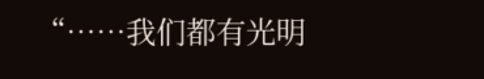“……我们都有光明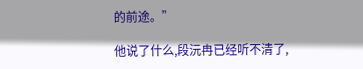的前途。”

他说了什么,段沅冉已经听不清了,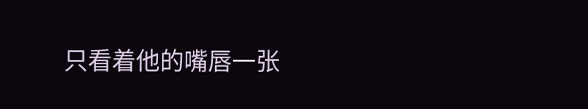只看着他的嘴唇一张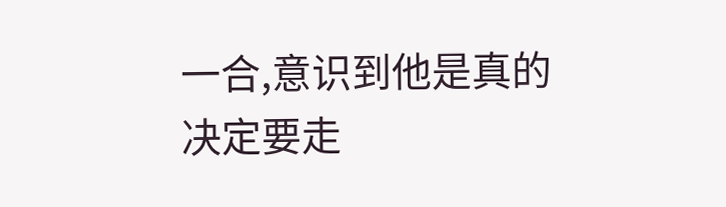一合,意识到他是真的决定要走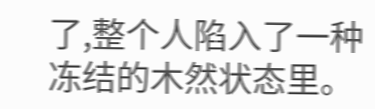了,整个人陷入了一种冻结的木然状态里。